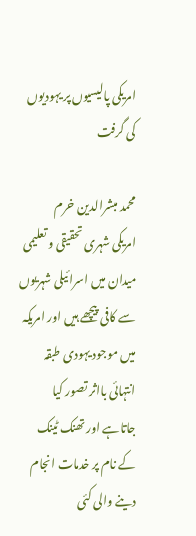امریکی پالیسیوں پر یہودیوں کی گرفت

محمد مبشرالدین خرم
امریکی شہری تحقیقی و تعلیمی میدان میں اسرائیلی شہریوں سے کافی پیچھے ہیں اور امریکہ میں موجود یہودی طبقہ انتہائی بااثر تصور کیا جاتاہے اور تھنک ٹینک کے نام پر خدمات انجام دینے والی کئی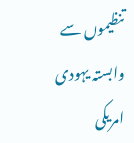تنظیموں سے وابستہ یہودی امریکی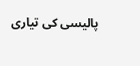پالیسی کی تیاری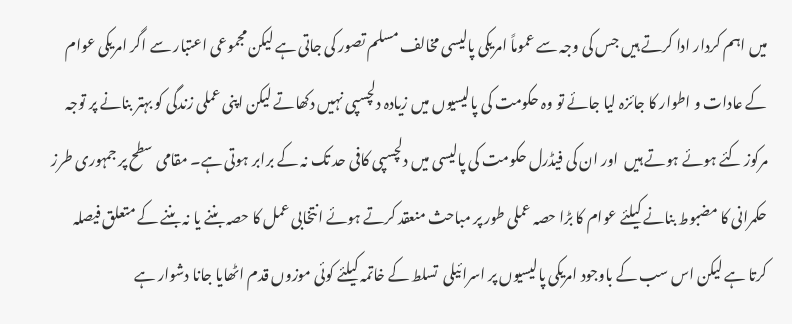میں اہم کردار ادا کرتے ہیں جس کی وجہ سے عموماً امریکی پالیسی مخالف مسلم تصور کی جاتی ہے لیکن مجموعی اعتبار سے اگر امریکی عوام کے عادات و اطوار کا جائزہ لیا جائے تو وہ حکومت کی پالیسیوں میں زیادہ دلچسپی نہیں دکھاتے لیکن اپنی عملی زندگی کو بہتر بنانے پر توجہ مرکوز کئے ہوئے ہوتے ہیں  اور ان کی فیڈرل حکومت کی پالیسی میں دلچسپی کافی حد تک نہ کے برابر ہوتی ہے۔ مقامی سطح پر جمہوری طرز حکمرانی کا مضبوط بنانے کیلئے عوام کا بڑا حصہ عملی طور پر مباحث منعقد کرتے ہوئے انتخابی عمل کا حصہ بننے یا نہ بننے کے متعلق فیصلہ کرتا ہے لیکن اس سب کے باوجود امریکی پالیسیوں پر اسرائیلی  تسلط کے خاتمہ کیلئے کوئی موزوں قدم اٹھایا جانا دشوار ہے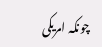چونکہ امریکی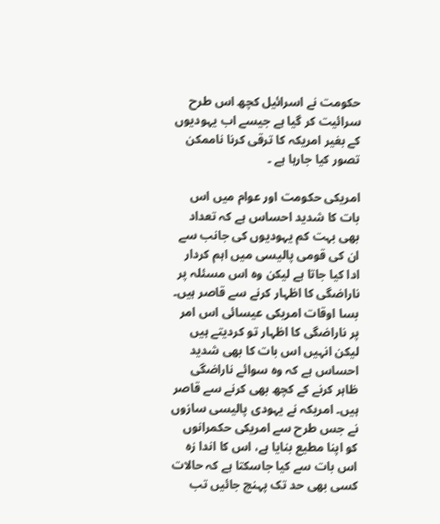حکومت نے اسرائیل کچھ اس طرح سرائیت کر گیا ہے جیسے اب یہودیوں کے بغیر امریکہ کا ترقی کرنا ناممکن تصور کیا جارہا ہے ۔

امریکی حکومت اور عوام میں اس بات کا شدید احساس ہے کہ تعداد بھی بہت کم یہودیوں کی جانب سے ان کی قومی پالیسی میں اہم کردار ادا کیا جاتا ہے لیکن وہ اس مسئلہ پر ناراضگی کا اظہار کرنے سے قاصر ہیں۔ بسا اوقات امریکی عیسائی اس امر پر ناراضگی کا اظہار تو کردیتے ہیں لیکن انہیں اس بات کا بھی شدید احساس ہے کہ وہ سوائے ناراضگی ظاہر کرنے کے کچھ بھی کرنے سے قاصر ہیں۔ امریکہ نے یہودی پالیسی سازوں نے جس طرح سے امریکی حکمرانوں کو اپنا مطیع بنایا ہے، اس کا اندا زہ اس بات سے کیا جاسکتا ہے کہ حالات کسی بھی حد تک پہنچ جائیں تب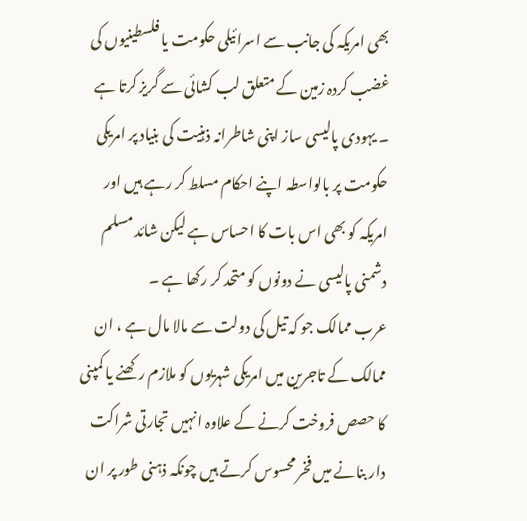بھی امریکہ کی جانب سے اسرائیلی حکومت یا فلسطینیوں کی غضب کردہ زمین کے متعلق لب کشائی سے گریز کرتا ہے ۔ یہودی پالیسی ساز اپنی شاطرانہ ذہنیت کی بنیاد پر امریکی حکومت پر بالواسطہ اپنے احکام مسلط کر رہے ہیں اور امریکہ کو بھی اس بات کا احساس ہے لیکن شائد مسلم دشمنی پالیسی نے دونوں کو متحد کر رکھا ہے ۔
عرب ممالک جو کہ تیل کی دولت سے مالا مال ہے ، ان ممالک کے تاجرین میں امریکی شہریوں کو ملازم رکھنے یا کمپنی کا حصص فروخت کرنے کے علاوہ انہیں تجارتی شراکت دار بنانے میں فخر محسوس کرتے ہیں چونکہ ذہنی طور پر ان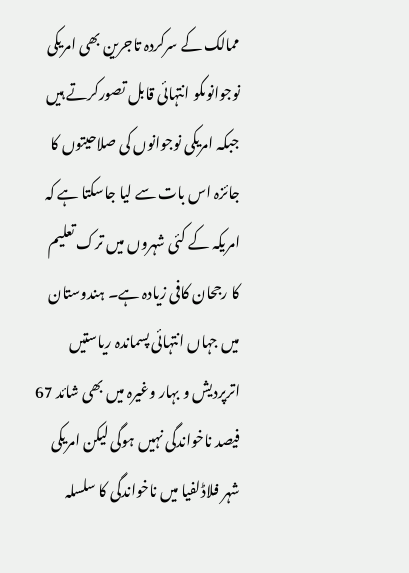ممالک کے سرکردہ تاجرین بھی امریکی نوجوانوںکو انتہائی قابل تصورکرتے ہیں جبکہ امریکی نوجوانوں کی صلاحیتوں کا جائزہ اس بات سے لیا جاسکتا ہے کہ امریکہ کے کئی شہروں میں ترک تعلیم کا رجحان کافی زیادہ ہے۔ ہندوستان میں جہاں انتہائی پسماندہ ریاستیں اترپردیش و بہار وغیرہ میں بھی شائد 67 فیصد ناخواندگی نہیں ہوگی لیکن امریکی شہر فلاڈلفیا میں ناخواندگی کا سلسلہ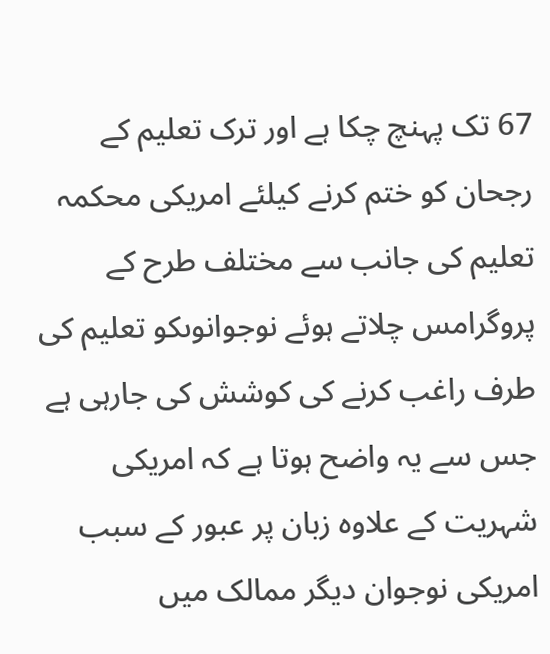67 تک پہنچ چکا ہے اور ترک تعلیم کے رجحان کو ختم کرنے کیلئے امریکی محکمہ تعلیم کی جانب سے مختلف طرح کے پروگرامس چلاتے ہوئے نوجوانوںکو تعلیم کی طرف راغب کرنے کی کوشش کی جارہی ہے جس سے یہ واضح ہوتا ہے کہ امریکی شہریت کے علاوہ زبان پر عبور کے سبب امریکی نوجوان دیگر ممالک میں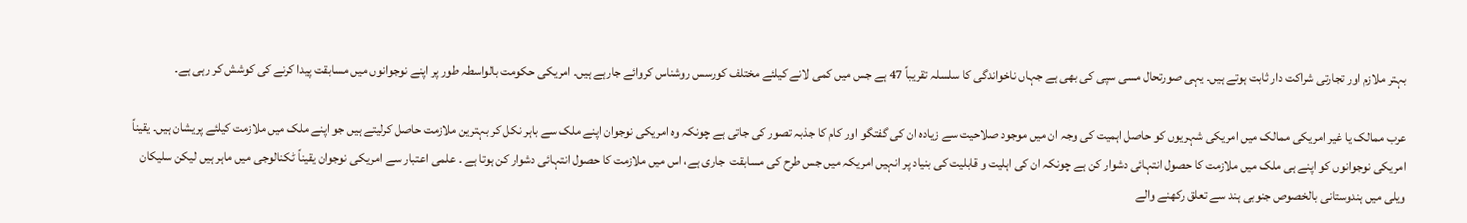بہتر ملازم اور تجارتی شراکت دار ثابت ہوتے ہیں۔ یہی صورتحال مسی سپی کی بھی ہے جہاں ناخواندگی کا سلسلہ تقریباً 47 ہے جس میں کمی لانے کیلئے مختلف کورسس روشناس کروائے جارہے ہیں۔ امریکی حکومت بالواسطہ طور پر اپنے نوجوانوں میں مسابقت پیدا کرنے کی کوشش کر رہی ہے۔

عرب ممالک یا غیر امریکی ممالک میں امریکی شہریوں کو حاصل اہمیت کی وجہ ان میں موجود صلاحیت سے زیادہ ان کی گفتگو اور کام کا جذبہ تصور کی جاتی ہے چونکہ وہ امریکی نوجوان اپنے ملک سے باہر نکل کر بہترین ملازمت حاصل کرلیتے ہیں جو اپنے ملک میں ملازمت کیلئے پریشان ہیں۔ یقیناً امریکی نوجوانوں کو اپنے ہی ملک میں ملازمت کا حصول انتہائی دشوار کن ہے چونکہ ان کی اہلیت و قابلیت کی بنیاد پر انہیں امریکہ میں جس طرح کی مسابقت  جاری ہے، اس میں ملازمت کا حصول انتہائی دشوار کن ہوتا ہے ۔ علمی اعتبار سے امریکی نوجوان یقیناً ٹکنالوجی میں ماہر ہیں لیکن سلیکان ویلی میں ہندوستانی بالخصوص جنوبی ہند سے تعلق رکھنے والے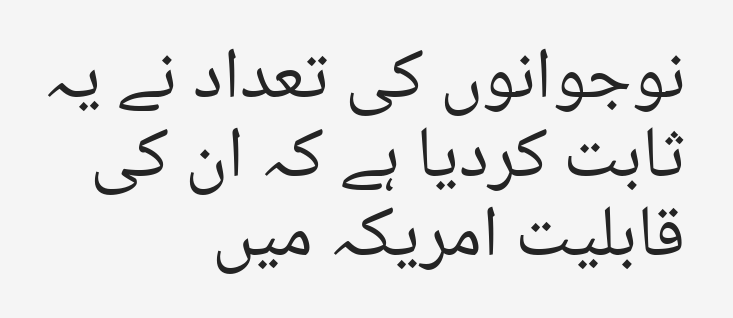نوجوانوں کی تعداد نے یہ ثابت کردیا ہے کہ ان کی قابلیت امریکہ میں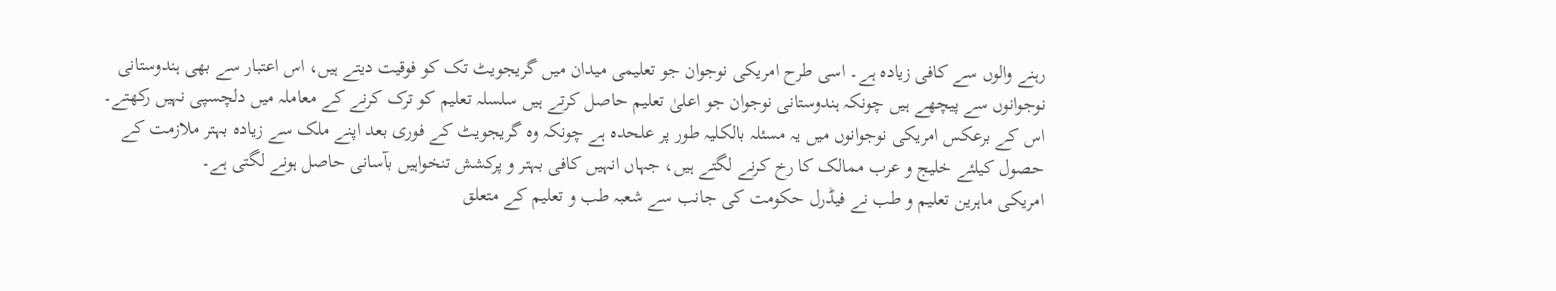رہنے والوں سے کافی زیادہ ہے۔ اسی طرح امریکی نوجوان جو تعلیمی میدان میں گریجویٹ تک کو فوقیت دیتے ہیں، اس اعتبار سے بھی ہندوستانی نوجوانوں سے پیچھے ہیں چونکہ ہندوستانی نوجوان جو اعلیٰ تعلیم حاصل کرتے ہیں سلسلہ تعلیم کو ترک کرنے کے معاملہ میں دلچسپی نہیں رکھتے۔ اس کے برعکس امریکی نوجوانوں میں یہ مسئلہ بالکلیہ طور پر علحدہ ہے چونکہ وہ گریجویٹ کے فوری بعد اپنے ملک سے زیادہ بہتر ملازمت کے حصول کیلئے خلیج و عرب ممالک کا رخ کرنے لگتے ہیں، جہاں انہیں کافی بہتر و پرکشش تنخواہیں بآسانی حاصل ہونے لگتی ہے۔
امریکی ماہرین تعلیم و طب نے فیڈرل حکومت کی جانب سے شعبہ طب و تعلیم کے متعلق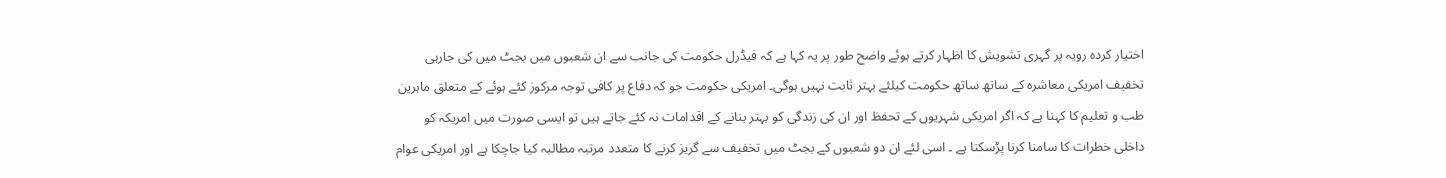اختیار کردہ رویہ پر گہری تشویش کا اظہار کرتے ہوئے واضح طور پر یہ کہا ہے کہ فیڈرل حکومت کی جانب سے ان شعبوں میں بجٹ میں کی جارہی تخفیف امریکی معاشرہ کے ساتھ ساتھ حکومت کیلئے بہتر ثابت نہیں ہوگی۔ امریکی حکومت جو کہ دفاع پر کافی توجہ مرکوز کئے ہوئے کے متعلق ماہرین طب و تعلیم کا کہنا ہے کہ اگر امریکی شہریوں کے تحفظ اور ان کی زندگی کو بہتر بنانے کے اقدامات نہ کئے جاتے ہیں تو ایسی صورت میں امریکہ کو داخلی خطرات کا سامنا کرنا پڑسکتا ہے ۔ اسی لئے ان دو شعبوں کے بجٹ میں تخفیف سے گریز کرنے کا متعدد مرتبہ مطالبہ کیا جاچکا ہے اور امریکی عوام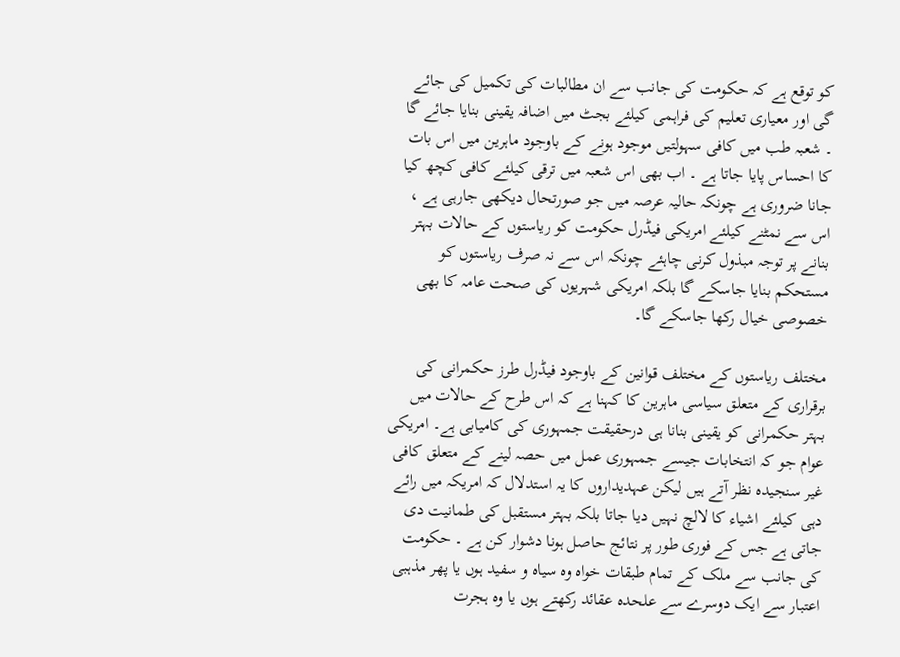کو توقع ہے کہ حکومت کی جانب سے ان مطالبات کی تکمیل کی جائے گی اور معیاری تعلیم کی فراہمی کیلئے بجٹ میں اضافہ یقینی بنایا جائے گا ۔ شعبہ طب میں کافی سہولتیں موجود ہونے کے باوجود ماہرین میں اس بات کا احساس پایا جاتا ہے ۔ اب بھی اس شعبہ میں ترقی کیلئے کافی کچھ کیا جانا ضروری ہے چونکہ حالیہ عرصہ میں جو صورتحال دیکھی جارہی ہے ، اس سے نمٹنے کیلئے امریکی فیڈرل حکومت کو ریاستوں کے حالات بہتر بنانے پر توجہ مبذول کرنی چاہئے چونکہ اس سے نہ صرف ریاستوں کو مستحکم بنایا جاسکے گا بلکہ امریکی شہریوں کی صحت عامہ کا بھی خصوصی خیال رکھا جاسکے گا۔

مختلف ریاستوں کے مختلف قوانین کے باوجود فیڈرل طرز حکمرانی کی برقراری کے متعلق سیاسی ماہرین کا کہنا ہے کہ اس طرح کے حالات میں بہتر حکمرانی کو یقینی بنانا ہی درحقیقت جمہوری کی کامیابی ہے۔ امریکی عوام جو کہ انتخابات جیسے جمہوری عمل میں حصہ لینے کے متعلق کافی غیر سنجیدہ نظر آتے ہیں لیکن عہدیداروں کا یہ استدلال کہ امریکہ میں رائے دہی کیلئے اشیاء کا لالچ نہیں دیا جاتا بلکہ بہتر مستقبل کی طمانیت دی جاتی ہے جس کے فوری طور پر نتائج حاصل ہونا دشوار کن ہے ۔ حکومت کی جانب سے ملک کے تمام طبقات خواہ وہ سیاہ و سفید ہوں یا پھر مذہبی اعتبار سے ایک دوسرے سے علحدہ عقائد رکھتے ہوں یا وہ ہجرت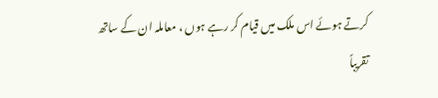کرتے ہوئے اس ملک میں قیام کر رہے ہوں ، معاملہ ان کے ساتھ تقریباً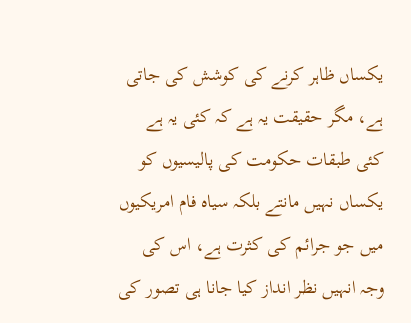یکساں ظاہر کرنے کی کوشش کی جاتی ہے، مگر حقیقت یہ ہے کہ کئی یہ ہے کئی طبقات حکومت کی پالیسیوں کو یکساں نہیں مانتے بلکہ سیاہ فام امریکیوں میں جو جرائم کی کثرت ہے، اس کی وجہ انہیں نظر انداز کیا جانا ہی تصور کی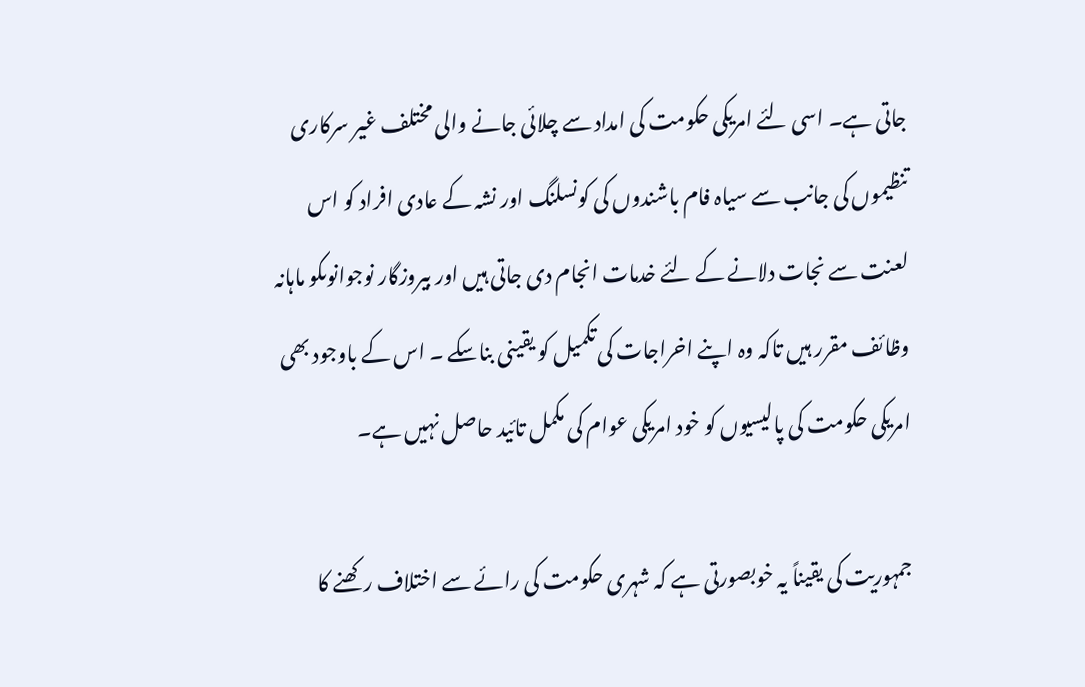جاتی ہے۔ اسی لئے امریکی حکومت کی امداد سے چلائی جانے والی مختلف غیر سرکاری تنظیموں کی جانب سے سیاہ فام باشندوں کی کونسلنگ اور نشہ کے عادی افراد کو اس لعنت سے نجات دلانے کے لئے خدمات انجام دی جاتی ہیں اور بیروزگار نوجوانوںکو ماہانہ وظائف مقرر ہیں تاکہ وہ اپنے اخراجات کی تکمیل کو یقینی بناسکے ۔ اس کے باوجود بھی امریکی حکومت کی پالیسیوں کو خود امریکی عوام کی مکمل تائید حاصل نہیں ہے۔

جمہوریت کی یقیناً یہ خوبصورتی ہے کہ شہری حکومت کی رائے سے اختلاف رکھنے کا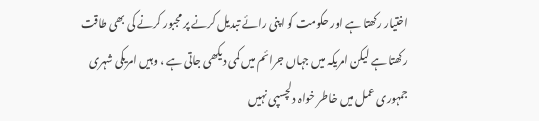اختیار رکھتا ہے اور حکومت کو اپنی رائے تبدیل کرنے پر مجبور کرنے کی بھی طاقت رکھتا ہے لیکن امریکہ میں جہاں جرائم میں کمی دیکھی جاتی ہے ، وہیں امریکی شہری جمہوری عمل میں خاطر خواہ دلچسپی نہیں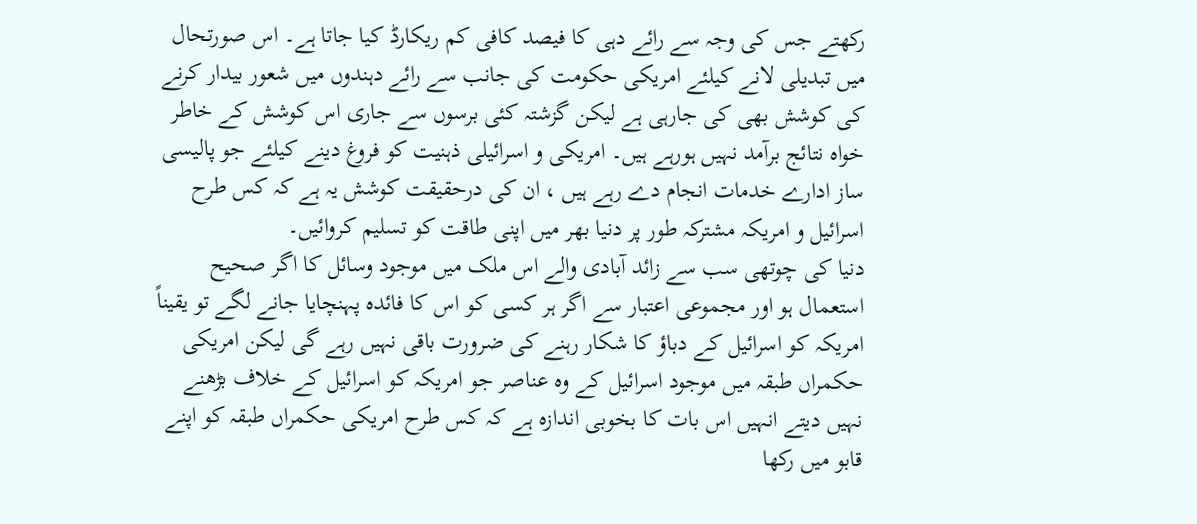رکھتے جس کی وجہ سے رائے دہی کا فیصد کافی کم ریکارڈ کیا جاتا ہے۔ اس صورتحال میں تبدیلی لانے کیلئے امریکی حکومت کی جانب سے رائے دہندوں میں شعور بیدار کرنے کی کوشش بھی کی جارہی ہے لیکن گزشتہ کئی برسوں سے جاری اس کوشش کے خاطر خواہ نتائج برآمد نہیں ہورہے ہیں۔ امریکی و اسرائیلی ذہنیت کو فروغ دینے کیلئے جو پالیسی ساز ادارے خدمات انجام دے رہے ہیں ، ان کی درحقیقت کوشش یہ ہے کہ کس طرح اسرائیل و امریکہ مشترکہ طور پر دنیا بھر میں اپنی طاقت کو تسلیم کروائیں۔
دنیا کی چوتھی سب سے زائد آبادی والے اس ملک میں موجود وسائل کا اگر صحیح استعمال ہو اور مجموعی اعتبار سے اگر ہر کسی کو اس کا فائدہ پہنچایا جانے لگے تو یقیناً امریکہ کو اسرائیل کے دباؤ کا شکار رہنے کی ضرورت باقی نہیں رہے گی لیکن امریکی حکمراں طبقہ میں موجود اسرائیل کے وہ عناصر جو امریکہ کو اسرائیل کے خلاف بڑھنے نہیں دیتے انہیں اس بات کا بخوبی اندازہ ہے کہ کس طرح امریکی حکمراں طبقہ کو اپنے قابو میں رکھا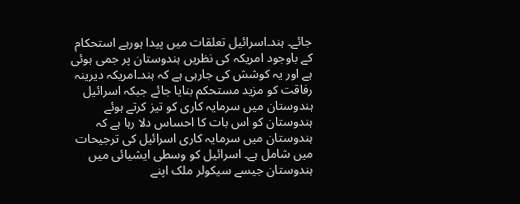جائے۔ ہند۔اسرائیل تعلقات میں پیدا ہورہے استحکام کے باوجود امریکہ کی نظریں ہندوستان پر جمی ہوئی ہے اور یہ کوشش کی جارہی ہے کہ ہند۔امریکہ دیرینہ رفاقت کو مزید مستحکم بنایا جائے جبکہ اسرائیل ہندوستان میں سرمایہ کاری کو تیز کرتے ہوئے ہندوستان کو اس بات کا احساس دلا رہا ہے کہ ہندوستان میں سرمایہ کاری اسرائیل کی ترجیحات میں شامل ہے۔ اسرائیل کو وسطی ایشیائی میں ہندوستان جیسے سیکولر ملک اپنے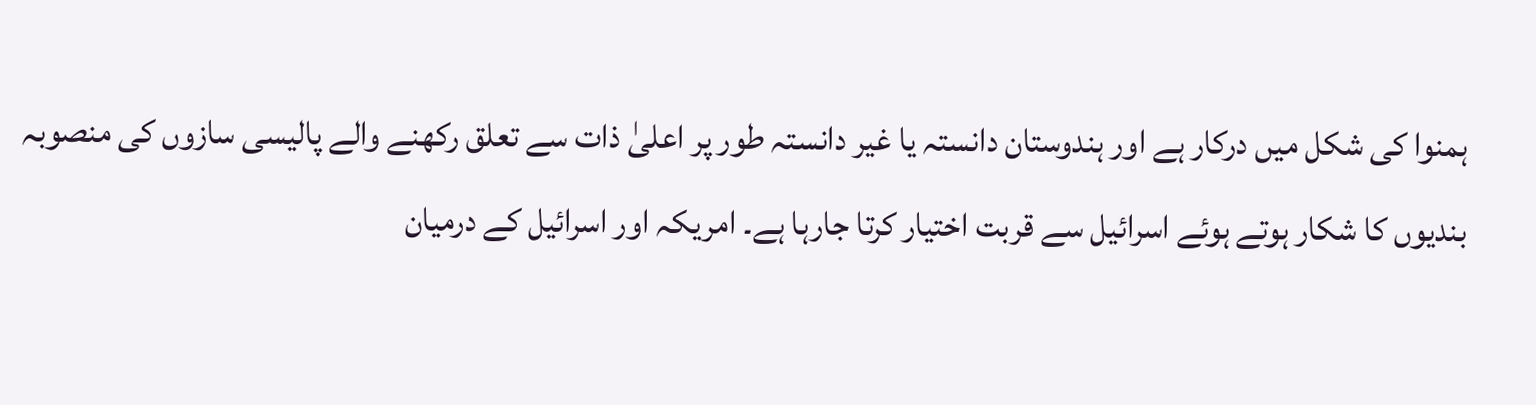ہمنوا کی شکل میں درکار ہے اور ہندوستان دانستہ یا غیر دانستہ طور پر اعلیٰ ذات سے تعلق رکھنے والے پالیسی سازوں کی منصوبہ بندیوں کا شکار ہوتے ہوئے اسرائیل سے قربت اختیار کرتا جارہا ہے۔ امریکہ اور اسرائیل کے درمیان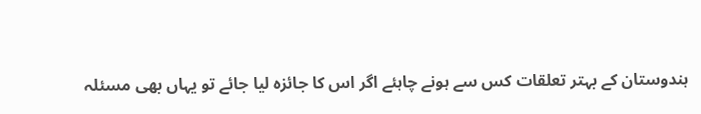ہندوستان کے بہتر تعلقات کس سے ہونے چاہئے اگر اس کا جائزہ لیا جائے تو یہاں بھی مسئلہ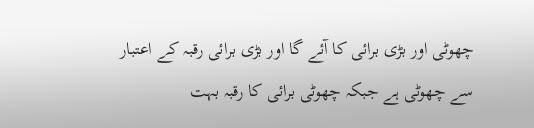چھوٹی اور بڑی برائی کا آئے گا اور بڑی برائی رقبہ کے اعتبار سے چھوٹی ہے جبکہ چھوٹی برائی کا رقبہ بہت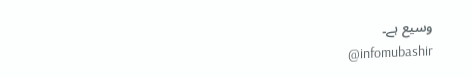وسیع ہے۔
@infomubashir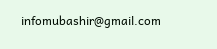infomubashir@gmail.com